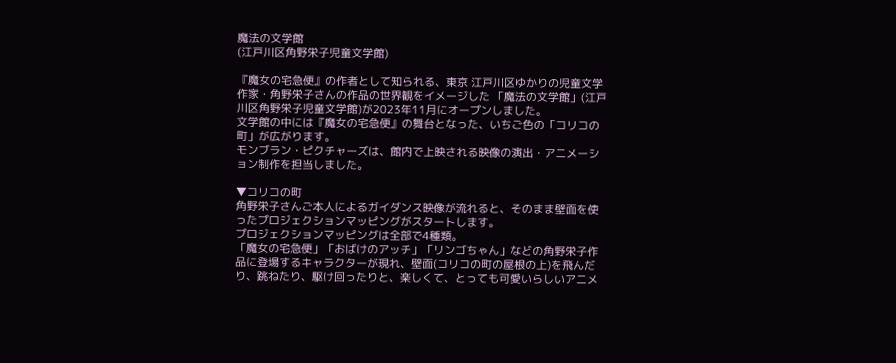魔法の文学館
(江戸川区角野栄子児童文学館)

『魔女の宅急便』の作者として知られる、東京 江戸川区ゆかりの児童文学作家・角野栄子さんの作品の世界観をイメージした 「魔法の文学館」(江戸川区角野栄子児童文学館)が2023年11月にオープンしました。
文学館の中には『魔女の宅急便』の舞台となった、いちご色の「コリコの町」が広がります。
モンブラン・ピクチャーズは、館内で上映される映像の演出・アニメーション制作を担当しました。

▼コリコの町
角野栄子さんご本人によるガイダンス映像が流れると、そのまま壁面を使ったプロジェクションマッピングがスタートします。
プロジェクションマッピングは全部で4種類。
「魔女の宅急便」「おばけのアッチ」「リンゴちゃん」などの角野栄子作品に登場するキャラクターが現れ、壁面(コリコの町の屋根の上)を飛んだり、跳ねたり、駆け回ったりと、楽しくて、とっても可愛いらしいアニメ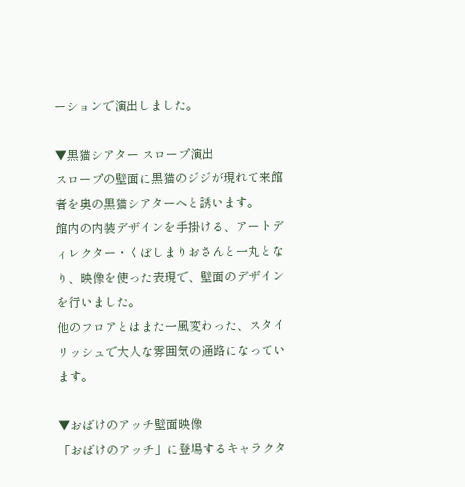ーションで演出しました。

▼黒猫シアター スロープ演出
スロープの壁面に黒猫のジジが現れて来館者を奥の黒猫シアターへと誘います。
館内の内装デザインを手掛ける、アートディレクター・くぼしまりおさんと一丸となり、映像を使った表現で、壁面のデザインを行いました。
他のフロアとはまた一風変わった、スタイリッシュで大人な雰囲気の通路になっています。

▼おばけのアッチ壁面映像
「おばけのアッチ」に登場するキャラクタ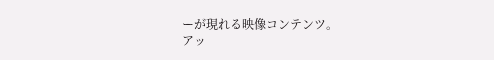ーが現れる映像コンテンツ。
アッ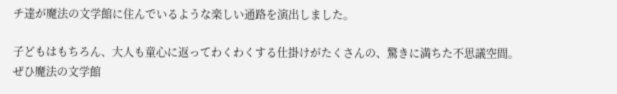チ達が魔法の文学館に住んでいるような楽しい通路を演出しました。

子どもはもちろん、大人も童心に返ってわくわくする仕掛けがたくさんの、驚きに満ちた不思議空間。
ぜひ魔法の文学館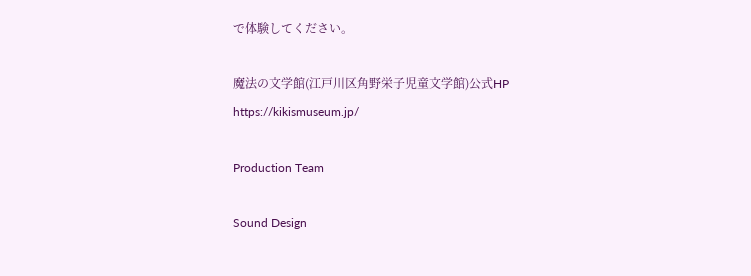で体験してください。

魔法の文学館(江戸川区角野栄子児童文学館)公式HP
https://kikismuseum.jp/

Production Team

Sound Design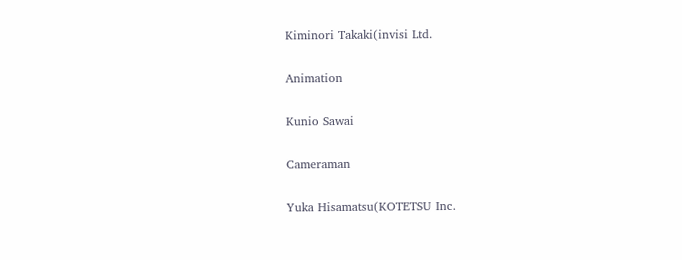Kiminori Takaki(invisi Ltd.

Animation

Kunio Sawai

Cameraman

Yuka Hisamatsu(KOTETSU Inc.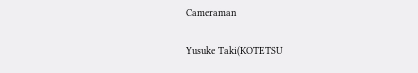Cameraman

Yusuke Taki(KOTETSU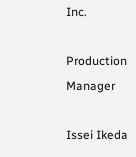Inc.

Production Manager

Issei Ikeda